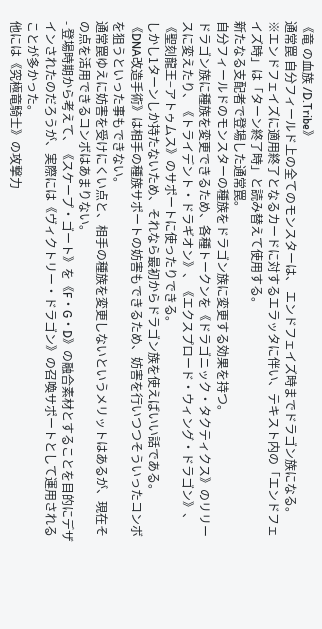《竜 の血族 /D.Tribe》
通常罠 自分フィールド上の全てのモンスターは、 エンドフェイズ時までドラゴン族になる。
※エンドフェイズに適用終了となるカードに対するエラッタに伴い、テキスト内の「エンドフェイズ時」は「ターン終了時」と読み替えて使用する。
新たなる支配者で登場した通常罠。
自分フィールドのモンスターの種族をドラゴン族に変更する効果を持つ。
ドラゴン族に種族を変更できるため、各種トークンを《ドラゴニック・タクティクス》のリリースに変えたり、《トライデント・ドラギオン》、《エクスプロード・ウィング・ドラゴン》、《聖刻龍王−アトゥムス》のサポートに使ったりできる。
しかし1ターンしか持たないため、それなら最初からドラゴン族を使えばいい話である。
《DNA改造手術》は相手の種族サポートの妨害もできるため、妨害を行いつつそういったコンボを狙うといった事もできない。
通常罠ゆえに妨害を受けにくい点と、相手の種族を変更しないというメリットはあるが、現在その点を活用できるコンボはあまりない。
- 登場時期から考えて、《スケープ・ゴート》を《F・G・D》の融合素材とすることを目的にデザインされたのだろうが、実際には《ヴィクトリー・ドラゴン》の召喚サポートとして運用されることが多かった。
他には《究極竜騎士》の攻撃力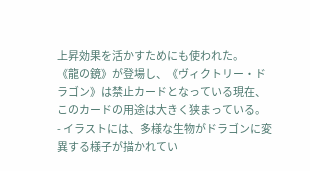上昇効果を活かすためにも使われた。
《龍の鏡》が登場し、《ヴィクトリー・ドラゴン》は禁止カードとなっている現在、このカードの用途は大きく狭まっている。
- イラストには、多様な生物がドラゴンに変異する様子が描かれてい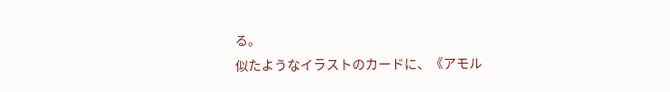る。
似たようなイラストのカードに、《アモル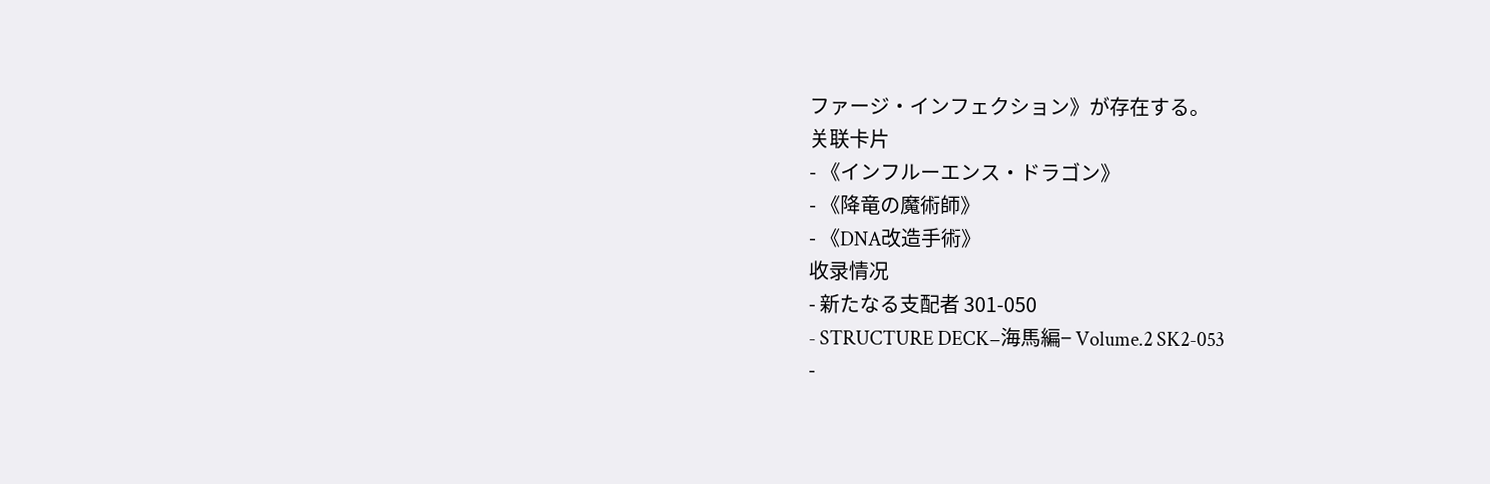ファージ・インフェクション》が存在する。
关联卡片
- 《インフルーエンス・ドラゴン》
- 《降竜の魔術師》
- 《DNA改造手術》
收录情况
- 新たなる支配者 301-050
- STRUCTURE DECK−海馬編− Volume.2 SK2-053
-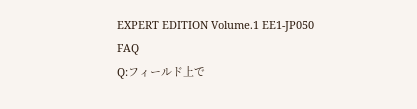EXPERT EDITION Volume.1 EE1-JP050
FAQ
Q:フィールド上で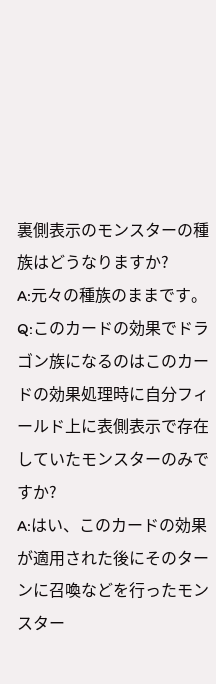裏側表示のモンスターの種族はどうなりますか?
A:元々の種族のままです。
Q:このカードの効果でドラゴン族になるのはこのカードの効果処理時に自分フィールド上に表側表示で存在していたモンスターのみですか?
A:はい、このカードの効果が適用された後にそのターンに召喚などを行ったモンスター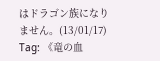はドラゴン族になりません。(13/01/17)
Tag: 《竜の血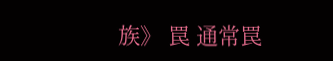族》 罠 通常罠